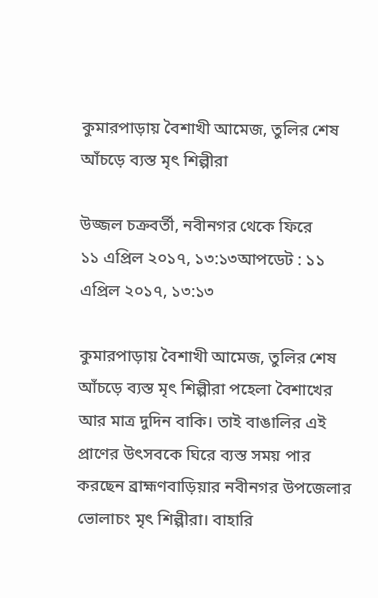কুমারপাড়ায় বৈশাখী আমেজ, তুলির শেষ আঁচড়ে ব্যস্ত মৃৎ শিল্পীরা

উজ্জল চক্রবর্তী, নবীনগর থেকে ফিরে
১১ এপ্রিল ২০১৭, ১৩:১৩আপডেট : ১১ এপ্রিল ২০১৭, ১৩:১৩

কুমারপাড়ায় বৈশাখী আমেজ, তুলির শেষ আঁচড়ে ব্যস্ত মৃৎ শিল্পীরা পহেলা বৈশাখের আর মাত্র দুদিন বাকি। তাই বাঙালির এই প্রাণের উৎসবকে ঘিরে ব্যস্ত সময় পার করছেন ব্রাহ্মণবাড়িয়ার নবীনগর উপজেলার ভোলাচং মৃৎ শিল্পীরা। বাহারি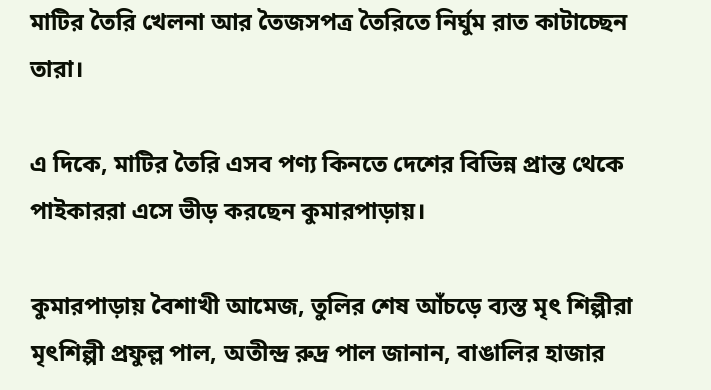মাটির তৈরি খেলনা আর তৈজসপত্র তৈরিতে নির্ঘুম রাত কাটাচ্ছেন তারা।

এ দিকে, মাটির তৈরি এসব পণ্য কিনতে দেশের বিভিন্ন প্রান্ত থেকে পাইকাররা এসে ভীড় করছেন কুমারপাড়ায়।

কুমারপাড়ায় বৈশাখী আমেজ, তুলির শেষ আঁচড়ে ব্যস্ত মৃৎ শিল্পীরা মৃৎশিল্পী প্রফুল্ল পাল, অতীন্দ্র রুদ্র পাল জানান, বাঙালির হাজার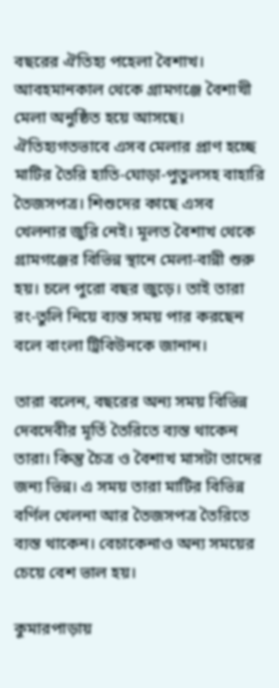বছরের ঐতিহ্য পহেলা বৈশাখ। আবহমানকাল থেকে গ্রামগঞ্জে বৈশাখী মেলা অনুষ্ঠিত হয়ে আসছে। ঐতিহ্যগতভাবে এসব মেলার প্রাণ হচ্ছে মাটির তৈরি হাতি-ঘোড়া-পুতুলসহ বাহারি তৈজসপত্র। শিশুদের কাছে এসব খেলনার জুরি নেই। মূলত বৈশাখ থেকে গ্রামগঞ্জের বিভিন্ন স্থানে মেলা-বান্নী শুরু হয়। চলে পুরো বছর জুড়ে। তাই তারা রং-তুলি নিয়ে ব্যস্ত সময় পার করছেন বলে বাংলা ট্রিবিউনকে জানান।

তারা বলেন, বছরের অন্য সময় বিভিন্ন দেবদেবীর মূর্তি তৈরিতে ব্যস্ত থাকেন তারা। কিন্তু চৈত্র ও বৈশাখ মাসটা তাদের জন্য ভিন্ন। এ সময় তারা মাটির বিভিন্ন বর্ণিল খেলনা আর তৈজসপত্র তৈরিতে ব্যস্ত থাকেন। বেচাকেনাও অন্য সময়ের চেয়ে বেশ ভাল হয়।

কুমারপাড়ায়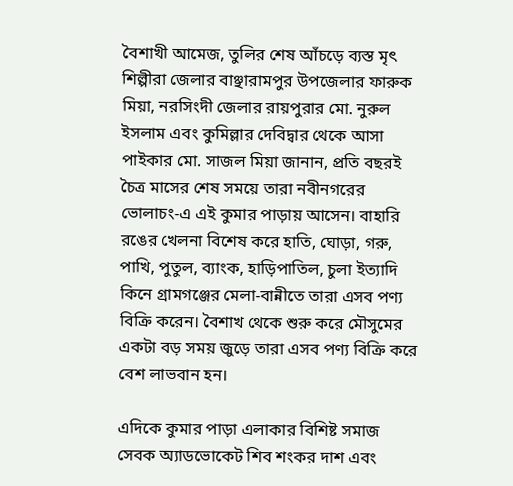বৈশাখী আমেজ, তুলির শেষ আঁচড়ে ব্যস্ত মৃৎ শিল্পীরা জেলার বাঞ্ছারামপুর উপজেলার ফারুক মিয়া, নরসিংদী জেলার রায়পুরার মো. নুরুল ইসলাম এবং কুমিল্লার দেবিদ্বার থেকে আসা পাইকার মো. সাজল মিয়া জানান, প্রতি বছরই চৈত্র মাসের শেষ সময়ে তারা নবীনগরের ভোলাচং-এ এই কুমার পাড়ায় আসেন। বাহারি রঙের খেলনা বিশেষ করে হাতি, ঘোড়া, গরু, পাখি, পুতুল, ব্যাংক, হাড়িপাতিল, চুলা ইত্যাদি কিনে গ্রামগঞ্জের মেলা-বান্নীতে তারা এসব পণ্য বিক্রি করেন। বৈশাখ থেকে শুরু করে মৌসুমের একটা বড় সময় জুড়ে তারা এসব পণ্য বিক্রি করে বেশ লাভবান হন।

এদিকে কুমার পাড়া এলাকার বিশিষ্ট সমাজ সেবক অ্যাডভোকেট শিব শংকর দাশ এবং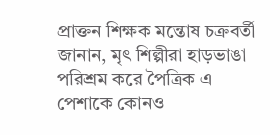প্রাক্তন শিক্ষক মন্তোষ চক্রবর্তী জানান, মৃৎ শিল্পীরা হাড়ভাঙা পরিশ্রম করে পৈত্রিক এ পেশাকে কোনও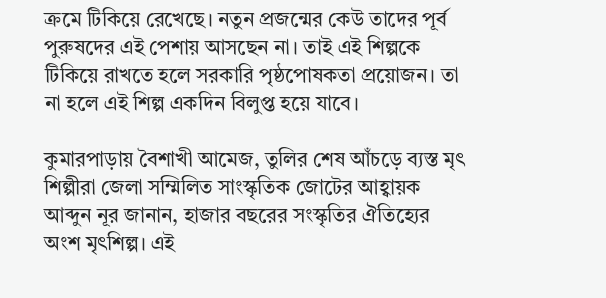ক্রমে টিকিয়ে রেখেছে। নতুন প্রজন্মের কেউ তাদের পূর্ব পুরুষদের এই পেশায় আসছেন না। তাই এই শিল্পকে টিকিয়ে রাখতে হলে সরকারি পৃষ্ঠপোষকতা প্রয়োজন। তা না হলে এই শিল্প একদিন বিলুপ্ত হয়ে যাবে।

কুমারপাড়ায় বৈশাখী আমেজ, তুলির শেষ আঁচড়ে ব্যস্ত মৃৎ শিল্পীরা জেলা সম্মিলিত সাংস্কৃতিক জোটের আহ্বায়ক আব্দুন নূর জানান, হাজার বছরের সংস্কৃতির ঐতিহ্যের অংশ মৃৎশিল্প। এই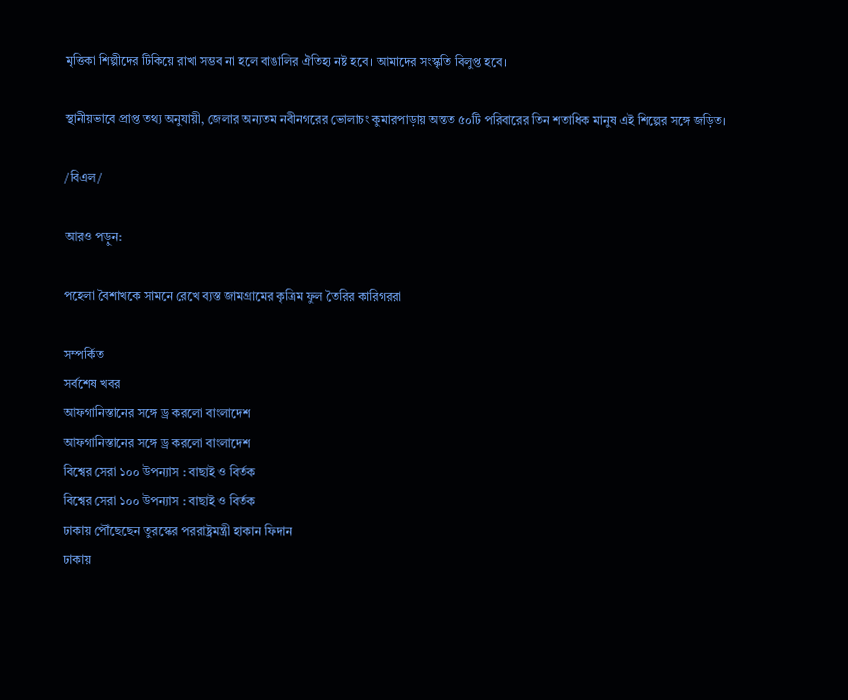মৃত্তিকা শিল্পীদের টিকিয়ে রাখা সম্ভব না হলে বাঙালির ঐতিহ্য নষ্ট হবে। আমাদের সংস্কৃতি বিলুপ্ত হবে।

স্থানীয়ভাবে প্রাপ্ত তথ্য অনুযায়ী, জেলার অন্যতম নবীনগরের ভোলাচং কুমারপাড়ায় অন্তত ৫০টি পরিবারের তিন শতাধিক মানুষ এই শিল্পের সঙ্গে জড়িত।

/বিএল/

আরও পড়ুন:

পহেলা বৈশাখকে সামনে রেখে ব্যস্ত জামগ্রামের কৃত্রিম ফুল তৈরির কারিগররা

সম্পর্কিত
সর্বশেষ খবর
আফগানিস্তানের সঙ্গে ড্র করলো বাংলাদেশ
আফগানিস্তানের সঙ্গে ড্র করলো বাংলাদেশ
বিশ্বের সেরা ১০০ উপন্যাস : বাছাই ও বির্তক
বিশ্বের সেরা ১০০ উপন্যাস : বাছাই ও বির্তক
ঢাকায় পৌঁছেছেন তুরস্কের পররাষ্ট্রমন্ত্রী হাকান ফিদান
ঢাকায়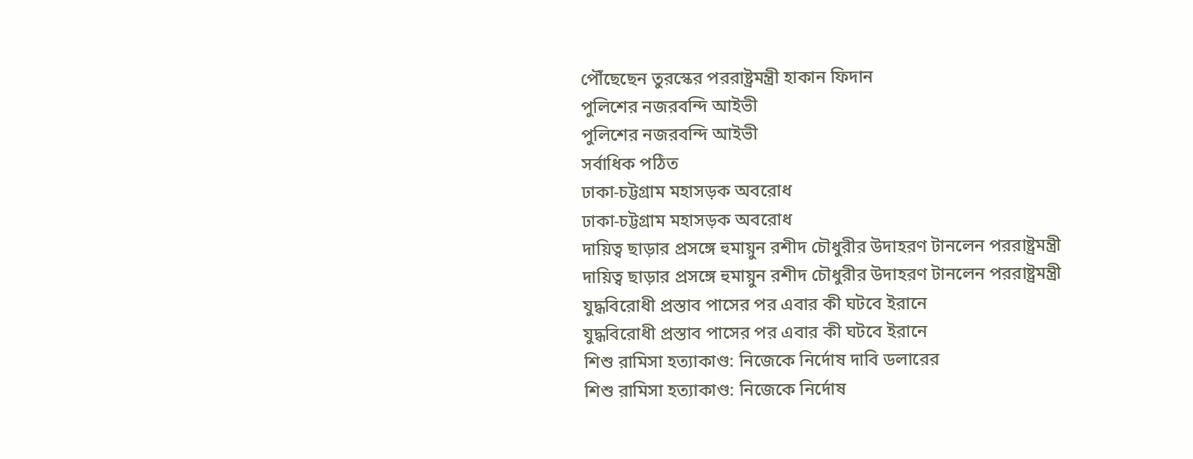পৌঁছেছেন তুরস্কের পররাষ্ট্রমন্ত্রী হাকান ফিদান
পুলিশের নজরবন্দি আইভী
পুলিশের নজরবন্দি আইভী
সর্বাধিক পঠিত
ঢাকা-চট্টগ্রাম মহাসড়ক অবরোধ
ঢাকা-চট্টগ্রাম মহাসড়ক অবরোধ
দায়িত্ব ছাড়ার প্রসঙ্গে হুমায়ুন রশীদ চৌধুরীর উদাহরণ টানলেন পররাষ্ট্রমন্ত্রী
দায়িত্ব ছাড়ার প্রসঙ্গে হুমায়ুন রশীদ চৌধুরীর উদাহরণ টানলেন পররাষ্ট্রমন্ত্রী
যুদ্ধবিরোধী প্রস্তাব পাসের পর এবার কী ঘটবে ইরানে
যুদ্ধবিরোধী প্রস্তাব পাসের পর এবার কী ঘটবে ইরানে
শিশু রামিসা হত্যাকাণ্ড: নিজেকে নির্দোষ দাবি ডলারের
শিশু রামিসা হত্যাকাণ্ড: নিজেকে নির্দোষ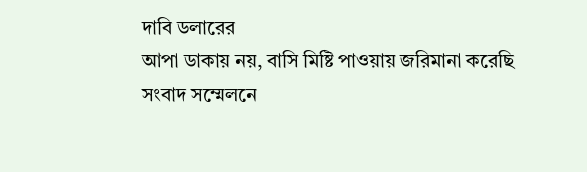দাবি ডলারের
আপা ডাকায় নয়, বাসি মিষ্টি পাওয়ায় জরিমানা করেছি
সংবাদ সম্মেলনে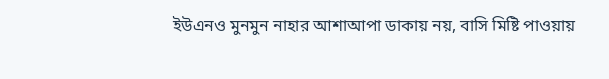ইউএনও মুনমুন নাহার আশাআপা ডাকায় নয়, বাসি মিষ্টি পাওয়ায়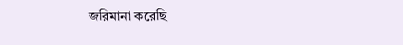জরিমানা করেছি